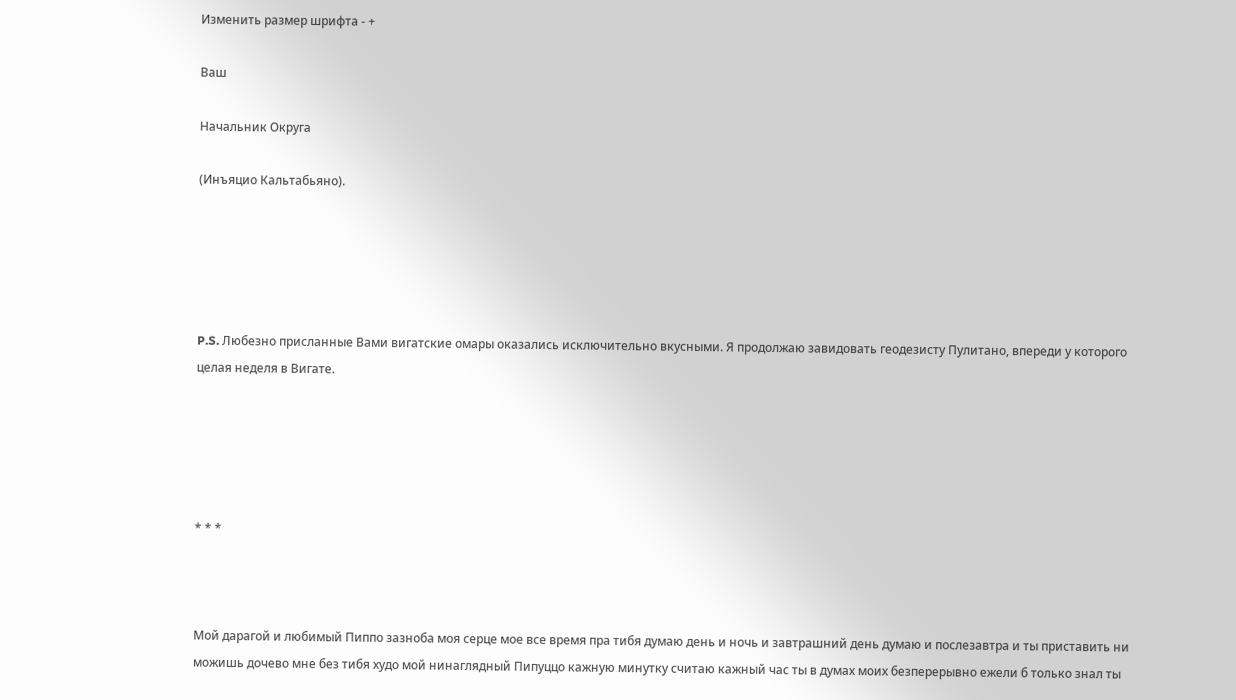Изменить размер шрифта - +

Ваш

Начальник Округа

(Инъяцио Кальтабьяно).





P.S. Любезно присланные Вами вигатские омары оказались исключительно вкусными. Я продолжаю завидовать геодезисту Пулитано, впереди у которого целая неделя в Вигате.





* * *



Мой дарагой и любимый Пиппо зазноба моя серце мое все время пра тибя думаю день и ночь и завтрашний день думаю и послезавтра и ты приставить ни можишь дочево мне без тибя худо мой нинаглядный Пипуццо кажную минутку считаю кажный час ты в думах моих безперерывно ежели б только знал ты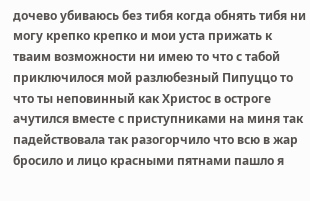дочево убиваюсь без тибя когда обнять тибя ни могу крепко крепко и мои уста прижать к тваим возможности ни имею то что с табой приключилося мой разлюбезный Пипуццо то что ты неповинный как Христос в остроге ачутился вместе с приступниками на миня так падействовала так разогорчило что всю в жар бросило и лицо красными пятнами пашло я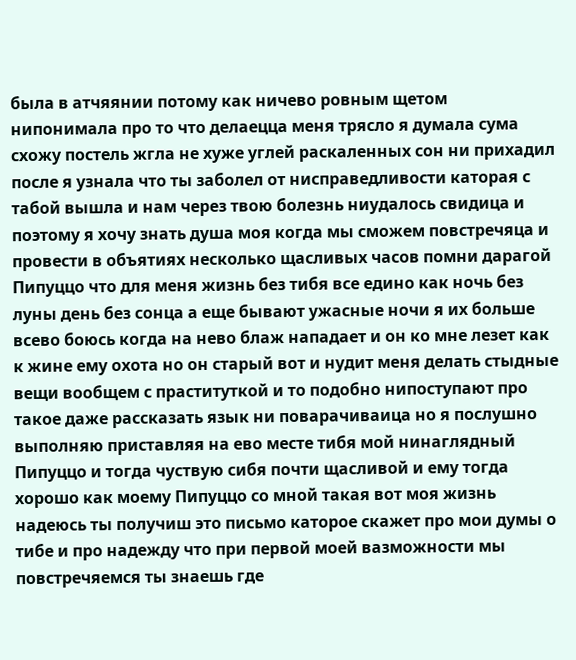была в атчяянии потому как ничево ровным щетом нипонимала про то что делаецца меня трясло я думала сума схожу постель жгла не хуже углей раскаленных сон ни прихадил после я узнала что ты заболел от нисправедливости каторая с табой вышла и нам через твою болезнь ниудалось свидица и поэтому я хочу знать душа моя когда мы сможем повстречяца и провести в объятиях несколько щасливых часов помни дарагой Пипуццо что для меня жизнь без тибя все едино как ночь без луны день без сонца а еще бывают ужасные ночи я их больше всево боюсь когда на нево блаж нападает и он ко мне лезет как к жине ему охота но он старый вот и нудит меня делать стыдные вещи вообщем с праституткой и то подобно нипоступают про такое даже рассказать язык ни поварачиваица но я послушно выполняю приставляя на ево месте тибя мой нинаглядный Пипуццо и тогда чуствую сибя почти щасливой и ему тогда хорошо как моему Пипуццо со мной такая вот моя жизнь надеюсь ты получиш это письмо каторое скажет про мои думы о тибе и про надежду что при первой моей вазможности мы повстречяемся ты знаешь где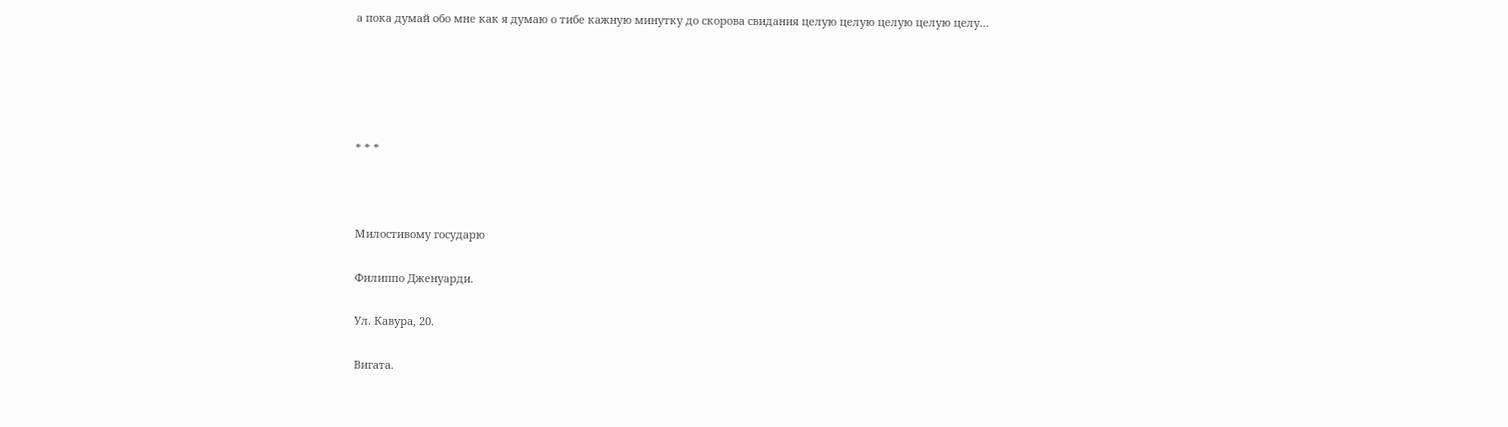а пока думай обо мне как я думаю о тибе кажную минутку до скорова свидания целую целую целую целую целу…





* * *



Милостивому государю

Филиппо Дженуарди.

Ул. Кавура, 20.

Вигата.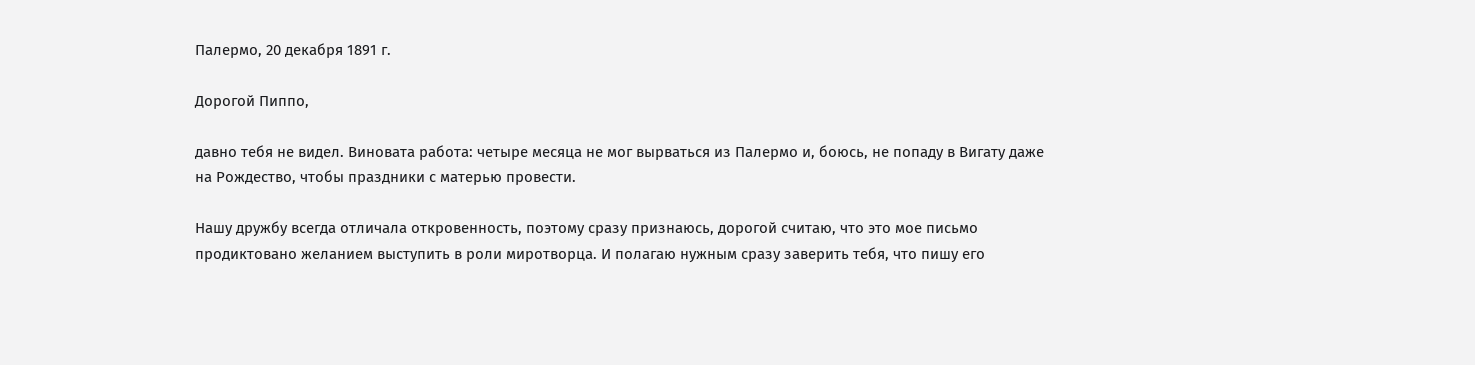Палермо, 20 декабря 1891 г.

Дорогой Пиппо,

давно тебя не видел. Виновата работа: четыре месяца не мог вырваться из Палермо и, боюсь, не попаду в Вигату даже на Рождество, чтобы праздники с матерью провести.

Нашу дружбу всегда отличала откровенность, поэтому сразу признаюсь, дорогой считаю, что это мое письмо продиктовано желанием выступить в роли миротворца. И полагаю нужным сразу заверить тебя, что пишу его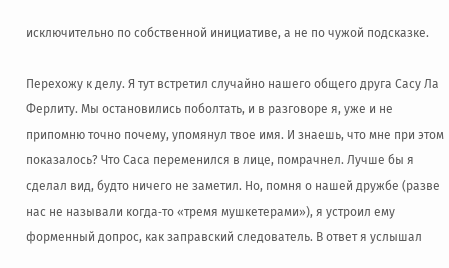исключительно по собственной инициативе, а не по чужой подсказке.

Перехожу к делу. Я тут встретил случайно нашего общего друга Сасу Ла Ферлиту. Мы остановились поболтать, и в разговоре я, уже и не припомню точно почему, упомянул твое имя. И знаешь, что мне при этом показалось? Что Саса переменился в лице, помрачнел. Лучше бы я сделал вид, будто ничего не заметил. Но, помня о нашей дружбе (разве нас не называли когда‑то «тремя мушкетерами»), я устроил ему форменный допрос, как заправский следователь. В ответ я услышал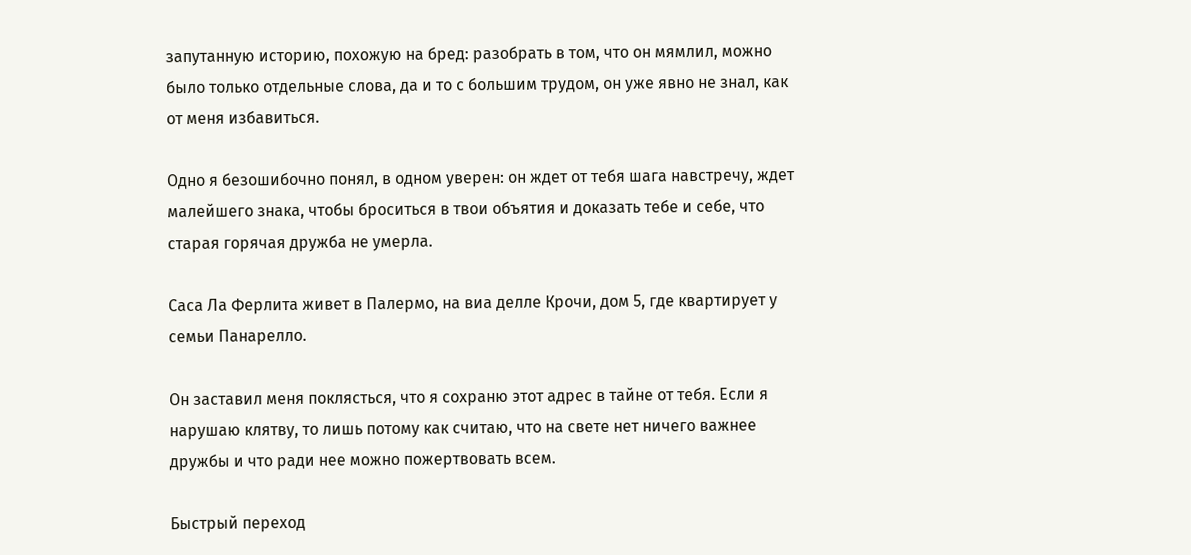запутанную историю, похожую на бред: разобрать в том, что он мямлил, можно было только отдельные слова, да и то с большим трудом, он уже явно не знал, как от меня избавиться.

Одно я безошибочно понял, в одном уверен: он ждет от тебя шага навстречу, ждет малейшего знака, чтобы броситься в твои объятия и доказать тебе и себе, что старая горячая дружба не умерла.

Саса Ла Ферлита живет в Палермо, на виа делле Крочи, дом 5, где квартирует у семьи Панарелло.

Он заставил меня поклясться, что я сохраню этот адрес в тайне от тебя. Если я нарушаю клятву, то лишь потому как считаю, что на свете нет ничего важнее дружбы и что ради нее можно пожертвовать всем.

Быстрый переход